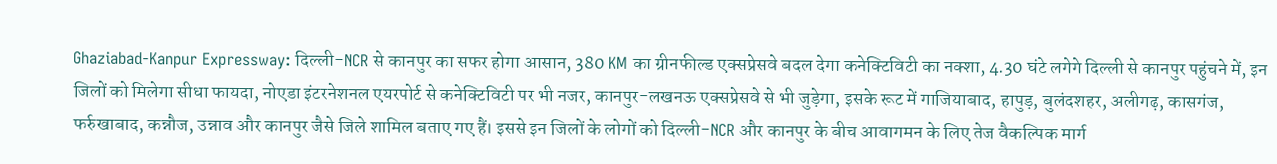Ghaziabad-Kanpur Expressway: दिल्ली-NCR से कानपुर का सफर होगा आसान, 380 KM का ग्रीनफील्ड एक्सप्रेसवे बदल देगा कनेक्टिविटी का नक्शा, 4.30 घंटे लगेगे दिल्ली से कानपुर पहुंचने में, इन जिलों को मिलेगा सीधा फायदा, नोएडा इंटरनेशनल एयरपोर्ट से कनेक्टिविटी पर भी नजर, कानपुर-लखनऊ एक्सप्रेसवे से भी जुड़ेगा, इसके रूट में गाजियाबाद, हापुड़, बुलंदशहर, अलीगढ़, कासगंज, फर्रुखाबाद, कन्नौज, उन्नाव और कानपुर जैसे जिले शामिल बताए गए हैं। इससे इन जिलों के लोगों को दिल्ली-NCR और कानपुर के बीच आवागमन के लिए तेज वैकल्पिक मार्ग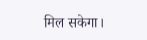मिल सकेगा।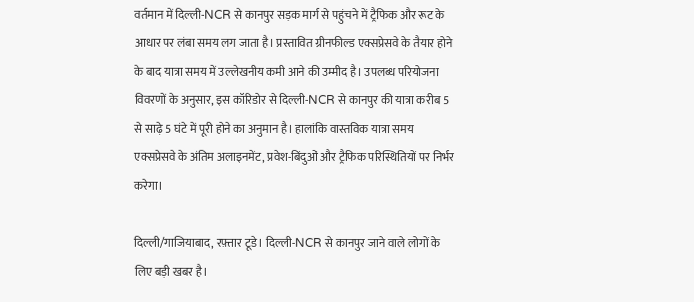वर्तमान में दिल्ली-NCR से कानपुर सड़क मार्ग से पहुंचने में ट्रैफिक और रूट के आधार पर लंबा समय लग जाता है। प्रस्तावित ग्रीनफील्ड एक्सप्रेसवे के तैयार होने के बाद यात्रा समय में उल्लेखनीय कमी आने की उम्मीद है। उपलब्ध परियोजना विवरणों के अनुसार, इस कॉरिडोर से दिल्ली-NCR से कानपुर की यात्रा करीब 5 से साढ़े 5 घंटे में पूरी होने का अनुमान है। हालांकि वास्तविक यात्रा समय एक्सप्रेसवे के अंतिम अलाइनमेंट, प्रवेश-बिंदुओं और ट्रैफिक परिस्थितियों पर निर्भर करेगा।

दिल्ली/गाजियाबाद, रफ़्तार टूडे। दिल्ली-NCR से कानपुर जाने वाले लोगों के लिए बड़ी खबर है।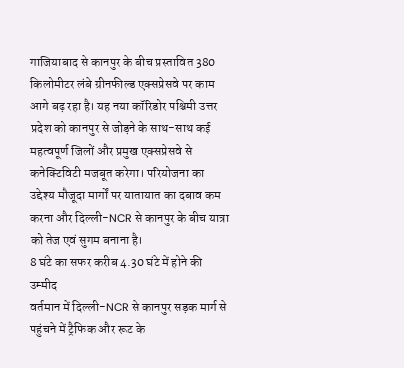गाजियाबाद से कानपुर के बीच प्रस्तावित 380 किलोमीटर लंबे ग्रीनफील्ड एक्सप्रेसवे पर काम आगे बढ़ रहा है। यह नया कॉरिडोर पश्चिमी उत्तर प्रदेश को कानपुर से जोड़ने के साथ-साथ कई महत्वपूर्ण जिलों और प्रमुख एक्सप्रेसवे से कनेक्टिविटी मजबूत करेगा। परियोजना का उद्देश्य मौजूदा मार्गों पर यातायात का दबाव कम करना और दिल्ली-NCR से कानपुर के बीच यात्रा को तेज एवं सुगम बनाना है।
8 घंटे का सफर करीब 4.30 घंटे में होने की उम्मीद
वर्तमान में दिल्ली-NCR से कानपुर सड़क मार्ग से पहुंचने में ट्रैफिक और रूट के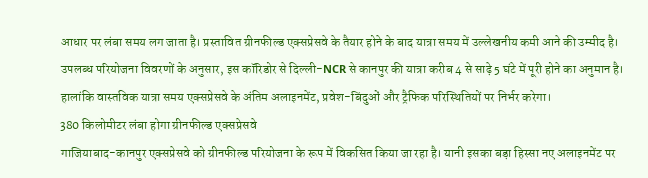आधार पर लंबा समय लग जाता है। प्रस्तावित ग्रीनफील्ड एक्सप्रेसवे के तैयार होने के बाद यात्रा समय में उल्लेखनीय कमी आने की उम्मीद है। उपलब्ध परियोजना विवरणों के अनुसार, इस कॉरिडोर से दिल्ली-NCR से कानपुर की यात्रा करीब 4 से साढ़े 5 घंटे में पूरी होने का अनुमान है। हालांकि वास्तविक यात्रा समय एक्सप्रेसवे के अंतिम अलाइनमेंट, प्रवेश-बिंदुओं और ट्रैफिक परिस्थितियों पर निर्भर करेगा।
380 किलोमीटर लंबा होगा ग्रीनफील्ड एक्सप्रेसवे
गाजियाबाद-कानपुर एक्सप्रेसवे को ग्रीनफील्ड परियोजना के रूप में विकसित किया जा रहा है। यानी इसका बड़ा हिस्सा नए अलाइनमेंट पर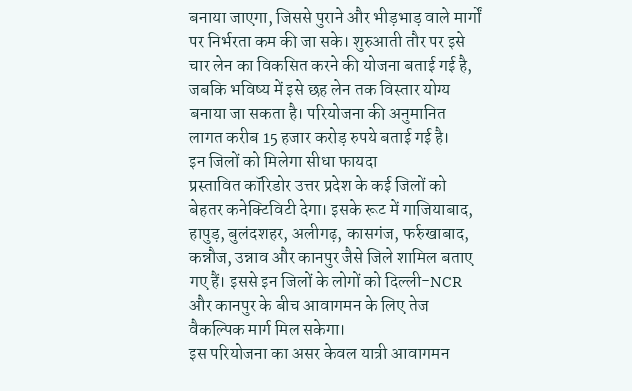बनाया जाएगा, जिससे पुराने और भीड़भाड़ वाले मार्गों पर निर्भरता कम की जा सके। शुरुआती तौर पर इसे चार लेन का विकसित करने की योजना बताई गई है, जबकि भविष्य में इसे छह लेन तक विस्तार योग्य बनाया जा सकता है। परियोजना की अनुमानित लागत करीब 15 हजार करोड़ रुपये बताई गई है।
इन जिलों को मिलेगा सीधा फायदा
प्रस्तावित कॉरिडोर उत्तर प्रदेश के कई जिलों को बेहतर कनेक्टिविटी देगा। इसके रूट में गाजियाबाद, हापुड़, बुलंदशहर, अलीगढ़, कासगंज, फर्रुखाबाद, कन्नौज, उन्नाव और कानपुर जैसे जिले शामिल बताए गए हैं। इससे इन जिलों के लोगों को दिल्ली-NCR और कानपुर के बीच आवागमन के लिए तेज वैकल्पिक मार्ग मिल सकेगा।
इस परियोजना का असर केवल यात्री आवागमन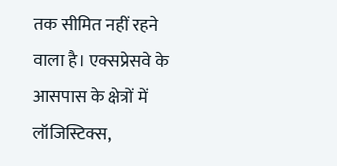तक सीमित नहीं रहने वाला है। एक्सप्रेसवे के आसपास के क्षेत्रों में लॉजिस्टिक्स,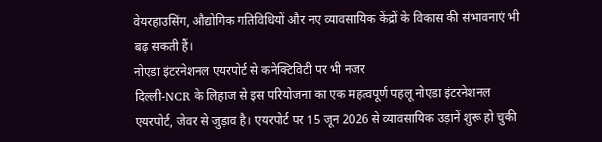वेयरहाउसिंग, औद्योगिक गतिविधियों और नए व्यावसायिक केंद्रों के विकास की संभावनाएं भी बढ़ सकती हैं।
नोएडा इंटरनेशनल एयरपोर्ट से कनेक्टिविटी पर भी नजर
दिल्ली-NCR के लिहाज से इस परियोजना का एक महत्वपूर्ण पहलू नोएडा इंटरनेशनल एयरपोर्ट, जेवर से जुड़ाव है। एयरपोर्ट पर 15 जून 2026 से व्यावसायिक उड़ानें शुरू हो चुकी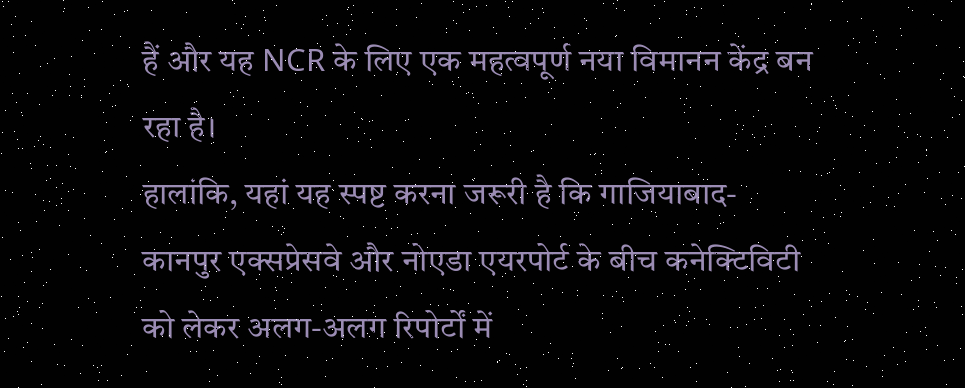हैं और यह NCR के लिए एक महत्वपूर्ण नया विमानन केंद्र बन रहा है।
हालांकि, यहां यह स्पष्ट करना जरूरी है कि गाजियाबाद-कानपुर एक्सप्रेसवे और नोएडा एयरपोर्ट के बीच कनेक्टिविटी को लेकर अलग-अलग रिपोर्टों में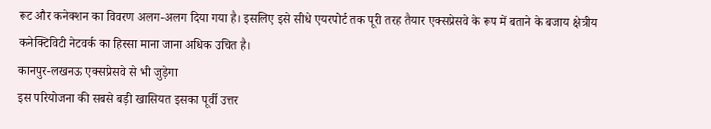रूट और कनेक्शन का विवरण अलग-अलग दिया गया है। इसलिए इसे सीधे एयरपोर्ट तक पूरी तरह तैयार एक्सप्रेसवे के रूप में बताने के बजाय क्षेत्रीय कनेक्टिविटी नेटवर्क का हिस्सा माना जाना अधिक उचित है।
कानपुर-लखनऊ एक्सप्रेसवे से भी जुड़ेगा
इस परियोजना की सबसे बड़ी खासियत इसका पूर्वी उत्तर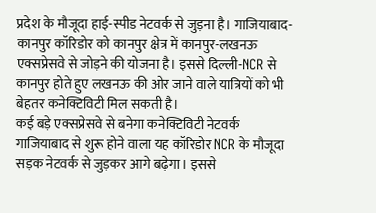प्रदेश के मौजूदा हाई-स्पीड नेटवर्क से जुड़ना है। गाजियाबाद-कानपुर कॉरिडोर को कानपुर क्षेत्र में कानपुर-लखनऊ एक्सप्रेसवे से जोड़ने की योजना है। इससे दिल्ली-NCR से कानपुर होते हुए लखनऊ की ओर जाने वाले यात्रियों को भी बेहतर कनेक्टिविटी मिल सकती है।
कई बड़े एक्सप्रेसवे से बनेगा कनेक्टिविटी नेटवर्क
गाजियाबाद से शुरू होने वाला यह कॉरिडोर NCR के मौजूदा सड़क नेटवर्क से जुड़कर आगे बढ़ेगा। इससे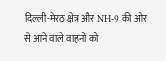दिल्ली-मेरठ क्षेत्र और NH-9 की ओर से आने वाले वाहनों को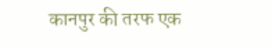कानपुर की तरफ एक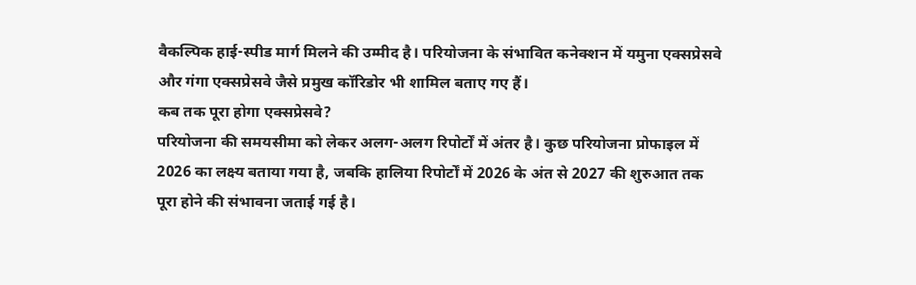वैकल्पिक हाई-स्पीड मार्ग मिलने की उम्मीद है। परियोजना के संभावित कनेक्शन में यमुना एक्सप्रेसवे और गंगा एक्सप्रेसवे जैसे प्रमुख कॉरिडोर भी शामिल बताए गए हैं।
कब तक पूरा होगा एक्सप्रेसवे?
परियोजना की समयसीमा को लेकर अलग-अलग रिपोर्टों में अंतर है। कुछ परियोजना प्रोफाइल में 2026 का लक्ष्य बताया गया है, जबकि हालिया रिपोर्टों में 2026 के अंत से 2027 की शुरुआत तक पूरा होने की संभावना जताई गई है।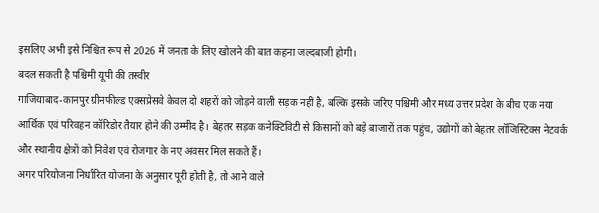इसलिए अभी इसे निश्चित रूप से 2026 में जनता के लिए खोलने की बात कहना जल्दबाजी होगी।
बदल सकती है पश्चिमी यूपी की तस्वीर
गाजियाबाद-कानपुर ग्रीनफील्ड एक्सप्रेसवे केवल दो शहरों को जोड़ने वाली सड़क नहीं है, बल्कि इसके जरिए पश्चिमी और मध्य उत्तर प्रदेश के बीच एक नया आर्थिक एवं परिवहन कॉरिडोर तैयार होने की उम्मीद है। बेहतर सड़क कनेक्टिविटी से किसानों को बड़े बाजारों तक पहुंच, उद्योगों को बेहतर लॉजिस्टिक्स नेटवर्क और स्थानीय क्षेत्रों को निवेश एवं रोजगार के नए अवसर मिल सकते हैं।
अगर परियोजना निर्धारित योजना के अनुसार पूरी होती है, तो आने वाले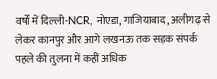वर्षों में दिल्ली-NCR, नोएडा, गाजियाबाद, अलीगढ़ से लेकर कानपुर और आगे लखनऊ तक सड़क संपर्क पहले की तुलना में कहीं अधिक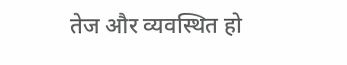तेज और व्यवस्थित हो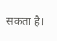सकता है।